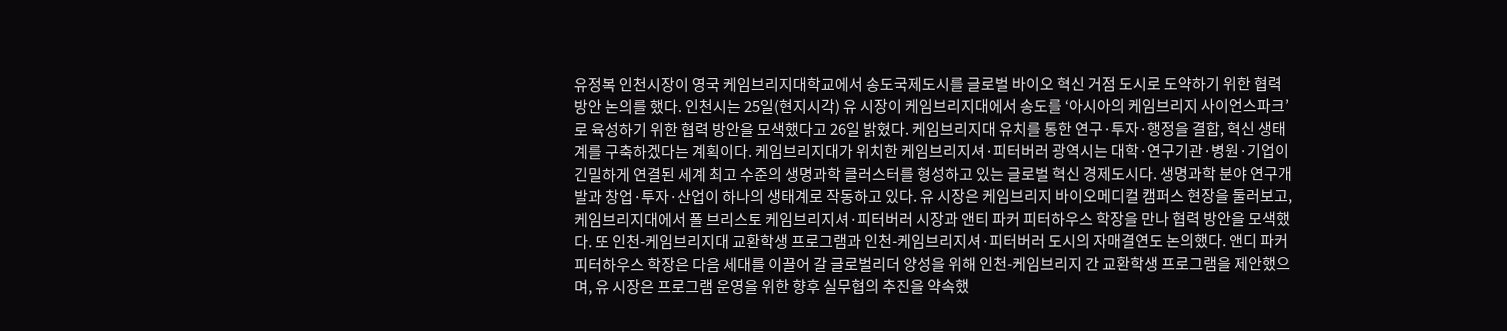유정복 인천시장이 영국 케임브리지대학교에서 송도국제도시를 글로벌 바이오 혁신 거점 도시로 도약하기 위한 협력 방안 논의를 했다. 인천시는 25일(현지시각) 유 시장이 케임브리지대에서 송도를 ‘아시아의 케임브리지 사이언스파크’로 육성하기 위한 협력 방안을 모색했다고 26일 밝혔다. 케임브리지대 유치를 통한 연구·투자·행정을 결합, 혁신 생태계를 구축하겠다는 계획이다. 케임브리지대가 위치한 케임브리지셔·피터버러 광역시는 대학·연구기관·병원·기업이 긴밀하게 연결된 세계 최고 수준의 생명과학 클러스터를 형성하고 있는 글로벌 혁신 경제도시다. 생명과학 분야 연구개발과 창업·투자·산업이 하나의 생태계로 작동하고 있다. 유 시장은 케임브리지 바이오메디컬 캠퍼스 현장을 둘러보고, 케임브리지대에서 폴 브리스토 케임브리지셔·피터버러 시장과 앤티 파커 피터하우스 학장을 만나 협력 방안을 모색했다. 또 인천-케임브리지대 교환학생 프로그램과 인천-케임브리지셔·피터버러 도시의 자매결연도 논의했다. 앤디 파커 피터하우스 학장은 다음 세대를 이끌어 갈 글로벌리더 양성을 위해 인천-케임브리지 간 교환학생 프로그램을 제안했으며, 유 시장은 프로그램 운영을 위한 향후 실무협의 추진을 약속했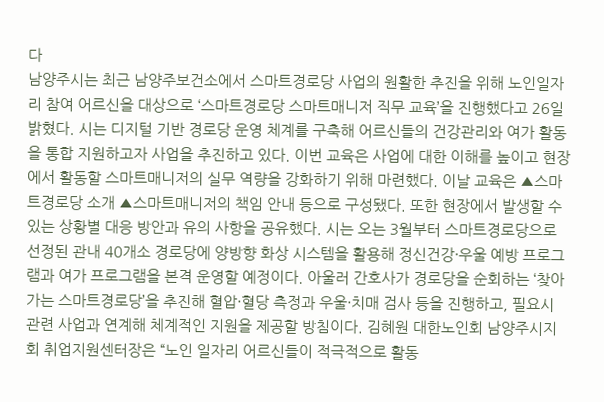다
남양주시는 최근 남양주보건소에서 스마트경로당 사업의 원활한 추진을 위해 노인일자리 참여 어르신을 대상으로 ‘스마트경로당 스마트매니저 직무 교육’을 진행했다고 26일 밝혔다. 시는 디지털 기반 경로당 운영 체계를 구축해 어르신들의 건강관리와 여가 활동을 통합 지원하고자 사업을 추진하고 있다. 이번 교육은 사업에 대한 이해를 높이고 현장에서 활동할 스마트매니저의 실무 역량을 강화하기 위해 마련했다. 이날 교육은 ▲스마트경로당 소개 ▲스마트매니저의 책임 안내 등으로 구성됐다. 또한 현장에서 발생할 수 있는 상황별 대응 방안과 유의 사항을 공유했다. 시는 오는 3월부터 스마트경로당으로 선정된 관내 40개소 경로당에 양방향 화상 시스템을 활용해 정신건강·우울 예방 프로그램과 여가 프로그램을 본격 운영할 예정이다. 아울러 간호사가 경로당을 순회하는 ‘찾아가는 스마트경로당’을 추진해 혈압·혈당 측정과 우울·치매 검사 등을 진행하고, 필요시 관련 사업과 연계해 체계적인 지원을 제공할 방침이다. 김혜원 대한노인회 남양주시지회 취업지원센터장은 “노인 일자리 어르신들이 적극적으로 활동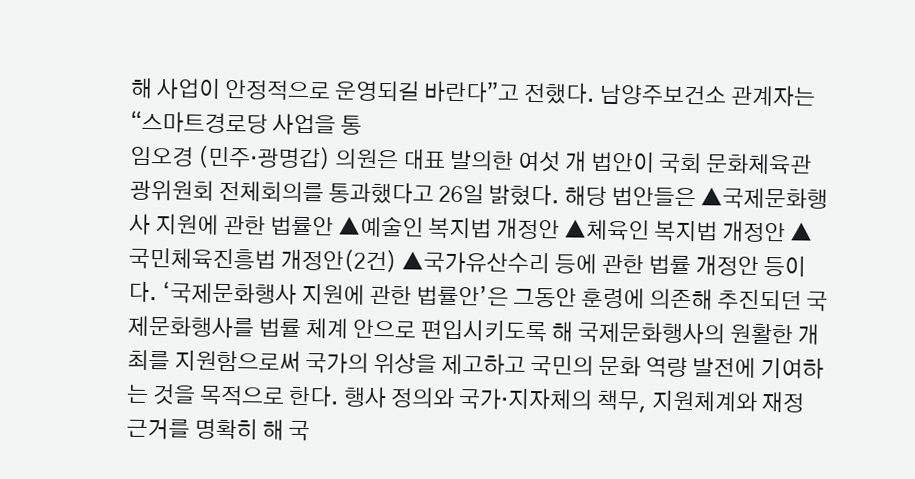해 사업이 안정적으로 운영되길 바란다”고 전했다. 남양주보건소 관계자는 “스마트경로당 사업을 통
임오경 (민주·광명갑) 의원은 대표 발의한 여섯 개 법안이 국회 문화체육관광위원회 전체회의를 통과했다고 26일 밝혔다. 해당 법안들은 ▲국제문화행사 지원에 관한 법률안 ▲예술인 복지법 개정안 ▲체육인 복지법 개정안 ▲국민체육진흥법 개정안(2건) ▲국가유산수리 등에 관한 법률 개정안 등이다. ‘국제문화행사 지원에 관한 법률안’은 그동안 훈령에 의존해 추진되던 국제문화행사를 법률 체계 안으로 편입시키도록 해 국제문화행사의 원활한 개최를 지원함으로써 국가의 위상을 제고하고 국민의 문화 역량 발전에 기여하는 것을 목적으로 한다. 행사 정의와 국가·지자체의 책무, 지원체계와 재정 근거를 명확히 해 국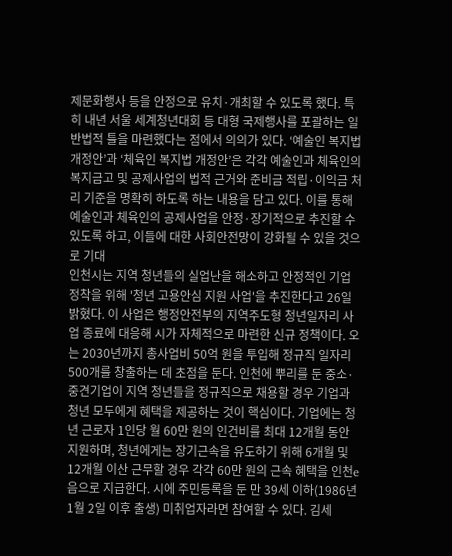제문화행사 등을 안정으로 유치·개최할 수 있도록 했다. 특히 내년 서울 세계청년대회 등 대형 국제행사를 포괄하는 일반법적 틀을 마련했다는 점에서 의의가 있다. ‘예술인 복지법 개정안’과 ‘체육인 복지법 개정안’은 각각 예술인과 체육인의 복지금고 및 공제사업의 법적 근거와 준비금 적립·이익금 처리 기준을 명확히 하도록 하는 내용을 담고 있다. 이를 통해 예술인과 체육인의 공제사업을 안정·장기적으로 추진할 수 있도록 하고, 이들에 대한 사회안전망이 강화될 수 있을 것으로 기대
인천시는 지역 청년들의 실업난을 해소하고 안정적인 기업 정착을 위해 '청년 고용안심 지원 사업'을 추진한다고 26일 밝혔다. 이 사업은 행정안전부의 지역주도형 청년일자리 사업 종료에 대응해 시가 자체적으로 마련한 신규 정책이다. 오는 2030년까지 총사업비 50억 원을 투입해 정규직 일자리 500개를 창출하는 데 초점을 둔다. 인천에 뿌리를 둔 중소·중견기업이 지역 청년들을 정규직으로 채용할 경우 기업과 청년 모두에게 혜택을 제공하는 것이 핵심이다. 기업에는 청년 근로자 1인당 월 60만 원의 인건비를 최대 12개월 동안 지원하며, 청년에게는 장기근속을 유도하기 위해 6개월 및 12개월 이산 근무할 경우 각각 60만 원의 근속 혜택을 인천e음으로 지급한다. 시에 주민등록을 둔 만 39세 이하(1986년 1월 2일 이후 출생) 미취업자라면 참여할 수 있다. 김세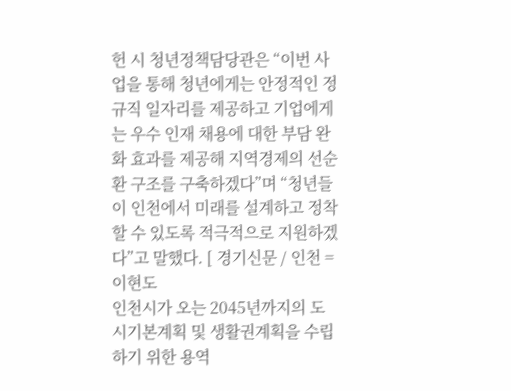헌 시 청년정책담당관은 “이번 사업을 통해 청년에게는 안정적인 정규직 일자리를 제공하고 기업에게는 우수 인재 채용에 대한 부담 완화 효과를 제공해 지역경제의 선순환 구조를 구축하겠다”며 “청년들이 인천에서 미래를 설계하고 정착할 수 있도록 적극적으로 지원하겠다”고 말했다. [ 경기신문 / 인천 = 이현도
인천시가 오는 2045년까지의 도시기본계획 및 생활권계획을 수립하기 위한 용역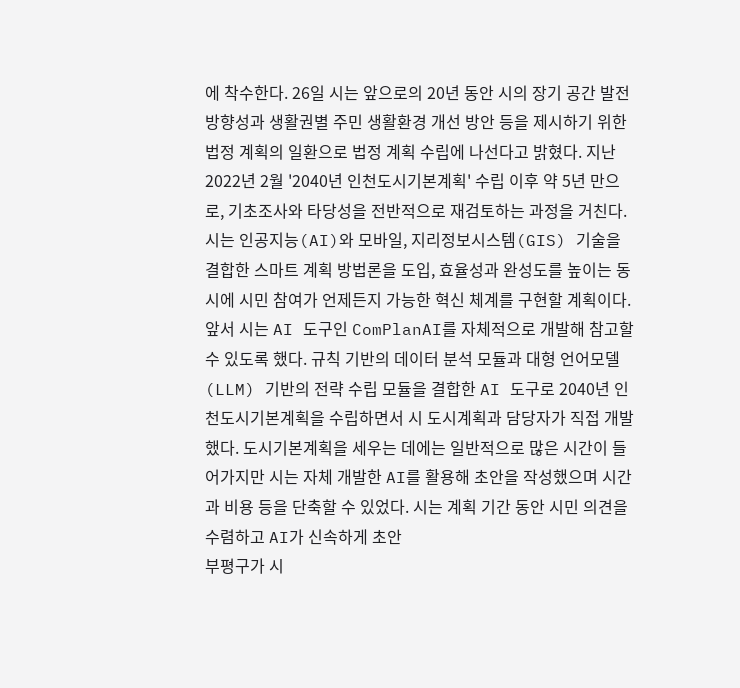에 착수한다. 26일 시는 앞으로의 20년 동안 시의 장기 공간 발전 방향성과 생활권별 주민 생활환경 개선 방안 등을 제시하기 위한 법정 계획의 일환으로 법정 계획 수립에 나선다고 밝혔다. 지난 2022년 2월 '2040년 인천도시기본계획' 수립 이후 약 5년 만으로, 기초조사와 타당성을 전반적으로 재검토하는 과정을 거친다. 시는 인공지능(AI)와 모바일, 지리정보시스템(GIS) 기술을 결합한 스마트 계획 방법론을 도입, 효율성과 완성도를 높이는 동시에 시민 참여가 언제든지 가능한 혁신 체계를 구현할 계획이다. 앞서 시는 AI 도구인 ComPlanAI를 자체적으로 개발해 참고할 수 있도록 했다. 규칙 기반의 데이터 분석 모듈과 대형 언어모델(LLM) 기반의 전략 수립 모듈을 결합한 AI 도구로 2040년 인천도시기본계획을 수립하면서 시 도시계획과 담당자가 직접 개발했다. 도시기본계획을 세우는 데에는 일반적으로 많은 시간이 들어가지만 시는 자체 개발한 AI를 활용해 초안을 작성했으며 시간과 비용 등을 단축할 수 있었다. 시는 계획 기간 동안 시민 의견을 수렴하고 AI가 신속하게 초안
부평구가 시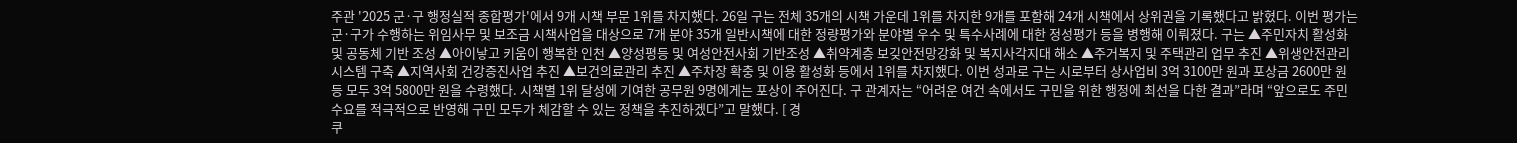주관 '2025 군·구 행정실적 종합평가'에서 9개 시책 부문 1위를 차지했다. 26일 구는 전체 35개의 시책 가운데 1위를 차지한 9개를 포함해 24개 시책에서 상위권을 기록했다고 밝혔다. 이번 평가는 군·구가 수행하는 위임사무 및 보조금 시책사업을 대상으로 7개 분야 35개 일반시책에 대한 정량평가와 분야별 우수 및 특수사례에 대한 정성평가 등을 병행해 이뤄졌다. 구는 ▲주민자치 활성화 및 공동체 기반 조성 ▲아이낳고 키움이 행복한 인천 ▲양성평등 및 여성안전사회 기반조성 ▲취약계층 보깆안전망강화 및 복지사각지대 해소 ▲주거복지 및 주택관리 업무 추진 ▲위생안전관리 시스템 구축 ▲지역사회 건강증진사업 추진 ▲보건의료관리 추진 ▲주차장 확충 및 이용 활성화 등에서 1위를 차지했다. 이번 성과로 구는 시로부터 상사업비 3억 3100만 원과 포상금 2600만 원 등 모두 3억 5800만 원을 수령했다. 시책별 1위 달성에 기여한 공무원 9명에게는 포상이 주어진다. 구 관계자는 “어려운 여건 속에서도 구민을 위한 행정에 최선을 다한 결과”라며 “앞으로도 주민 수요를 적극적으로 반영해 구민 모두가 체감할 수 있는 정책을 추진하겠다”고 말했다. [ 경
쿠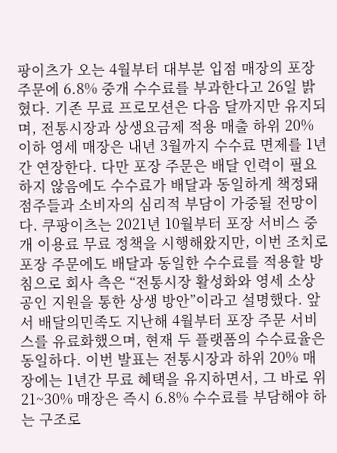팡이츠가 오는 4월부터 대부분 입점 매장의 포장 주문에 6.8% 중개 수수료를 부과한다고 26일 밝혔다. 기존 무료 프로모션은 다음 달까지만 유지되며, 전통시장과 상생요금제 적용 매출 하위 20% 이하 영세 매장은 내년 3월까지 수수료 면제를 1년간 연장한다. 다만 포장 주문은 배달 인력이 필요하지 않음에도 수수료가 배달과 동일하게 책정돼 점주들과 소비자의 심리적 부담이 가중될 전망이다. 쿠팡이츠는 2021년 10월부터 포장 서비스 중개 이용료 무료 정책을 시행해왔지만, 이번 조치로 포장 주문에도 배달과 동일한 수수료를 적용할 방침으로 회사 측은 “전통시장 활성화와 영세 소상공인 지원을 통한 상생 방안”이라고 설명했다. 앞서 배달의민족도 지난해 4월부터 포장 주문 서비스를 유료화했으며, 현재 두 플랫폼의 수수료율은 동일하다. 이번 발표는 전통시장과 하위 20% 매장에는 1년간 무료 혜택을 유지하면서, 그 바로 위 21~30% 매장은 즉시 6.8% 수수료를 부담해야 하는 구조로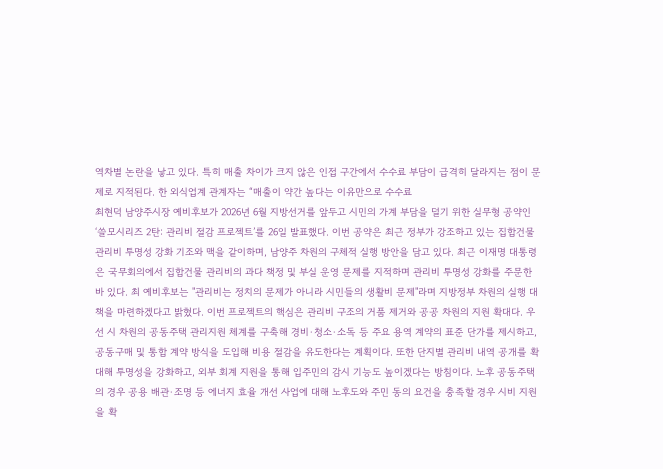역차별 논란을 낳고 있다. 특히 매출 차이가 크지 않은 인접 구간에서 수수료 부담이 급격히 달라지는 점이 문제로 지적된다. 한 외식업계 관계자는 “매출이 약간 높다는 이유만으로 수수료
최현덕 남양주시장 예비후보가 2026년 6월 지방선거를 앞두고 시민의 가계 부담을 덜기 위한 실무형 공약인 ‘쓸모시리즈 2탄: 관리비 절감 프로젝트’를 26일 발표했다. 이번 공약은 최근 정부가 강조하고 있는 집합건물 관리비 투명성 강화 기조와 맥을 같이하며, 남양주 차원의 구체적 실행 방안을 담고 있다. 최근 이재명 대통령은 국무회의에서 집합건물 관리비의 과다 책정 및 부실 운영 문제를 지적하며 관리비 투명성 강화를 주문한 바 있다. 최 예비후보는 "관리비는 정치의 문제가 아니라 시민들의 생활비 문제"라며 지방정부 차원의 실행 대책을 마련하겠다고 밝혔다. 이번 프로젝트의 핵심은 관리비 구조의 거품 제거와 공공 차원의 지원 확대다. 우선 시 차원의 공동주택 관리지원 체계를 구축해 경비·청소·소독 등 주요 용역 계약의 표준 단가를 제시하고, 공동구매 및 통합 계약 방식을 도입해 비용 절감을 유도한다는 계획이다. 또한 단지별 관리비 내역 공개를 확대해 투명성을 강화하고, 외부 회계 지원을 통해 입주민의 감시 기능도 높이겠다는 방침이다. 노후 공동주택의 경우 공용 배관·조명 등 에너지 효율 개선 사업에 대해 노후도와 주민 동의 요건을 충족할 경우 시비 지원을 확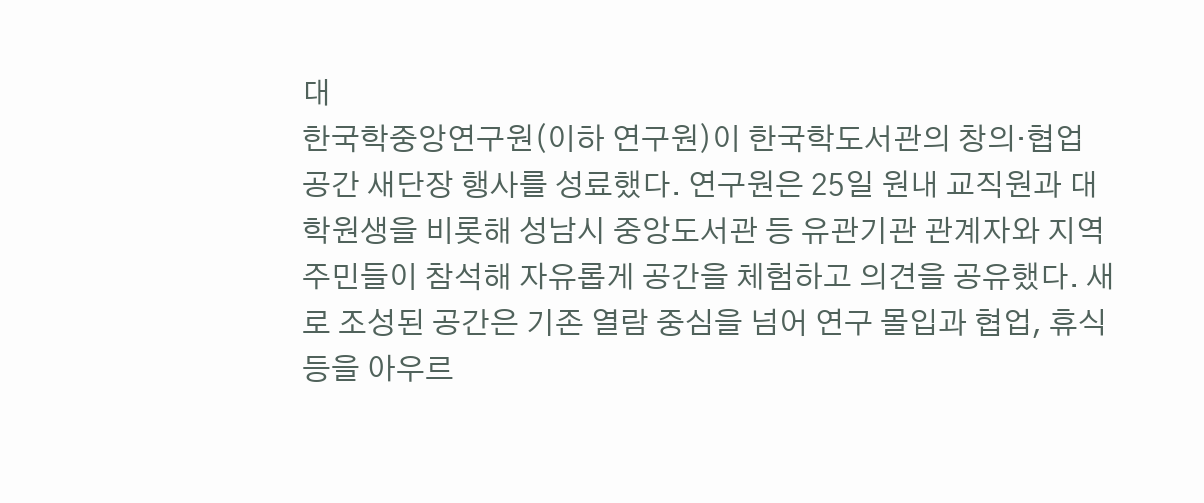대
한국학중앙연구원(이하 연구원)이 한국학도서관의 창의·협업 공간 새단장 행사를 성료했다. 연구원은 25일 원내 교직원과 대학원생을 비롯해 성남시 중앙도서관 등 유관기관 관계자와 지역 주민들이 참석해 자유롭게 공간을 체험하고 의견을 공유했다. 새로 조성된 공간은 기존 열람 중심을 넘어 연구 몰입과 협업, 휴식 등을 아우르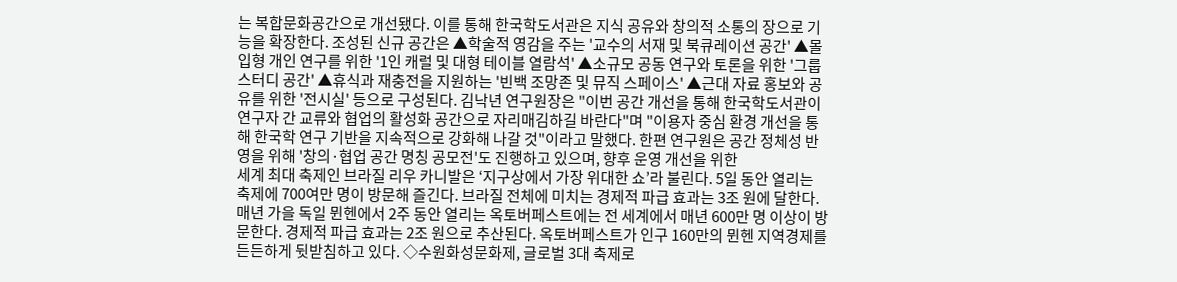는 복합문화공간으로 개선됐다. 이를 통해 한국학도서관은 지식 공유와 창의적 소통의 장으로 기능을 확장한다. 조성된 신규 공간은 ▲학술적 영감을 주는 '교수의 서재 및 북큐레이션 공간' ▲몰입형 개인 연구를 위한 '1인 캐럴 및 대형 테이블 열람석' ▲소규모 공동 연구와 토론을 위한 '그룹스터디 공간' ▲휴식과 재충전을 지원하는 '빈백 조망존 및 뮤직 스페이스' ▲근대 자료 홍보와 공유를 위한 '전시실' 등으로 구성된다. 김낙년 연구원장은 "이번 공간 개선을 통해 한국학도서관이 연구자 간 교류와 협업의 활성화 공간으로 자리매김하길 바란다"며 "이용자 중심 환경 개선을 통해 한국학 연구 기반을 지속적으로 강화해 나갈 것"이라고 말했다. 한편 연구원은 공간 정체성 반영을 위해 '창의·협업 공간 명칭 공모전'도 진행하고 있으며, 향후 운영 개선을 위한
세계 최대 축제인 브라질 리우 카니발은 ‘지구상에서 가장 위대한 쇼’라 불린다. 5일 동안 열리는 축제에 700여만 명이 방문해 즐긴다. 브라질 전체에 미치는 경제적 파급 효과는 3조 원에 달한다. 매년 가을 독일 뮌헨에서 2주 동안 열리는 옥토버페스트에는 전 세계에서 매년 600만 명 이상이 방문한다. 경제적 파급 효과는 2조 원으로 추산된다. 옥토버페스트가 인구 160만의 뮌헨 지역경제를 든든하게 뒷받침하고 있다. ◇수원화성문화제, 글로벌 3대 축제로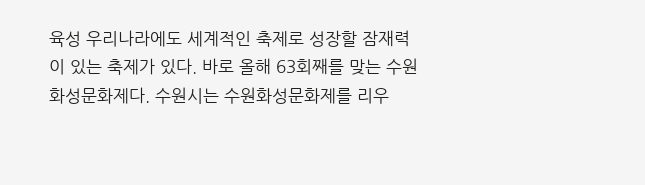육성 우리나라에도 세계적인 축제로 성장할 잠재력이 있는 축제가 있다. 바로 올해 63회째를 맞는 수원화성문화제다. 수원시는 수원화성문화제를 리우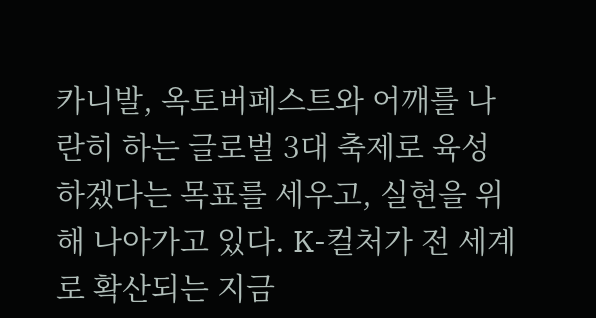카니발, 옥토버페스트와 어깨를 나란히 하는 글로벌 3대 축제로 육성하겠다는 목표를 세우고, 실현을 위해 나아가고 있다. K-컬처가 전 세계로 확산되는 지금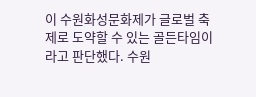이 수원화성문화제가 글로벌 축제로 도약할 수 있는 골든타임이라고 판단했다. 수원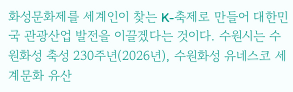화성문화제를 세계인이 찾는 K-축제로 만들어 대한민국 관광산업 발전을 이끌겠다는 것이다. 수원시는 수원화성 축성 230주년(2026년), 수원화성 유네스코 세계문화 유산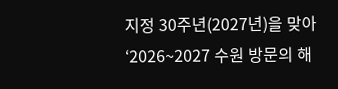지정 30주년(2027년)을 맞아‘2026~2027 수원 방문의 해